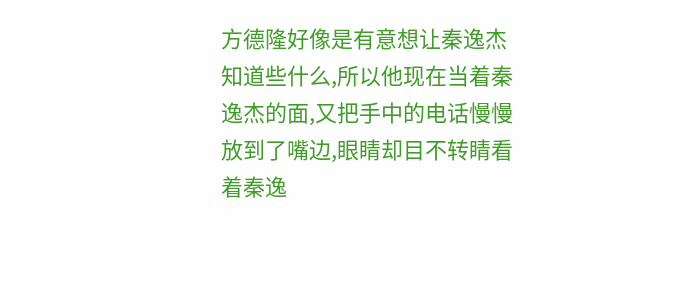方德隆好像是有意想让秦逸杰知道些什么,所以他现在当着秦逸杰的面,又把手中的电话慢慢放到了嘴边,眼睛却目不转睛看着秦逸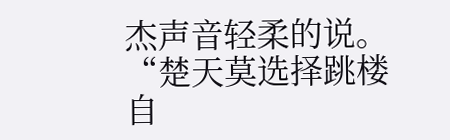杰声音轻柔的说。
“楚天莫选择跳楼自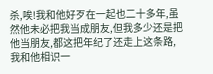杀,唉!我和他好歹在一起也二十多年,虽然他未必把我当成朋友,但我多少还是把他当朋友,都这把年纪了还走上这条路,我和他相识一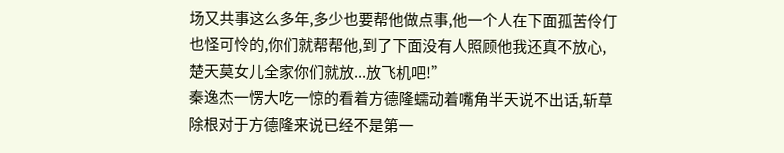场又共事这么多年,多少也要帮他做点事,他一个人在下面孤苦伶仃也怪可怜的,你们就帮帮他,到了下面没有人照顾他我还真不放心,楚天莫女儿全家你们就放...放飞机吧!”
秦逸杰一愣大吃一惊的看着方德隆蠕动着嘴角半天说不出话,斩草除根对于方德隆来说已经不是第一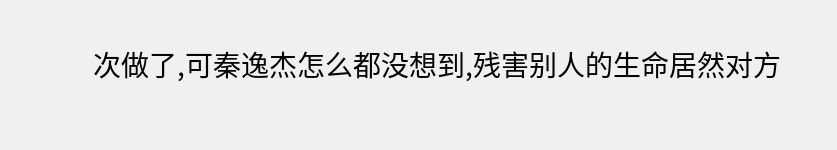次做了,可秦逸杰怎么都没想到,残害别人的生命居然对方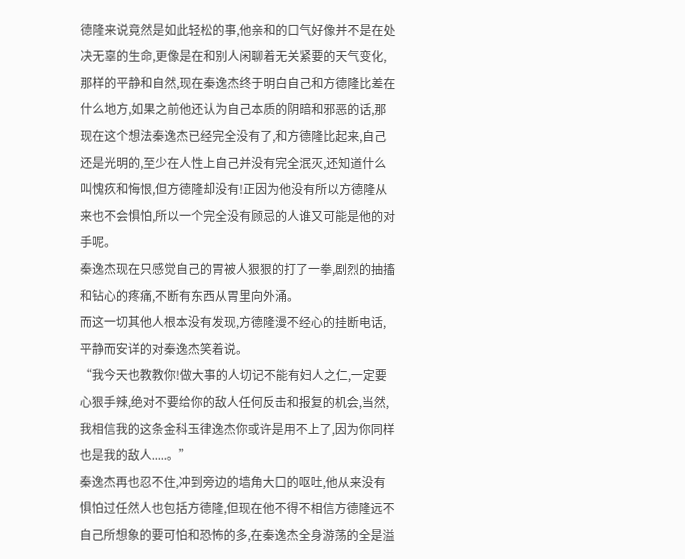德隆来说竟然是如此轻松的事,他亲和的口气好像并不是在处决无辜的生命,更像是在和别人闲聊着无关紧要的天气变化,那样的平静和自然,现在秦逸杰终于明白自己和方德隆比差在什么地方,如果之前他还认为自己本质的阴暗和邪恶的话,那现在这个想法秦逸杰已经完全没有了,和方德隆比起来,自己还是光明的,至少在人性上自己并没有完全泯灭,还知道什么叫愧疚和悔恨,但方德隆却没有!正因为他没有所以方德隆从来也不会惧怕,所以一个完全没有顾忌的人谁又可能是他的对手呢。
秦逸杰现在只感觉自己的胃被人狠狠的打了一拳,剧烈的抽搐和钻心的疼痛,不断有东西从胃里向外涌。
而这一切其他人根本没有发现,方德隆漫不经心的挂断电话,平静而安详的对秦逸杰笑着说。
“我今天也教教你!做大事的人切记不能有妇人之仁,一定要心狠手辣,绝对不要给你的敌人任何反击和报复的机会,当然,我相信我的这条金科玉律逸杰你或许是用不上了,因为你同样也是我的敌人.....。”
秦逸杰再也忍不住,冲到旁边的墙角大口的呕吐,他从来没有惧怕过任然人也包括方德隆,但现在他不得不相信方德隆远不自己所想象的要可怕和恐怖的多,在秦逸杰全身游荡的全是溢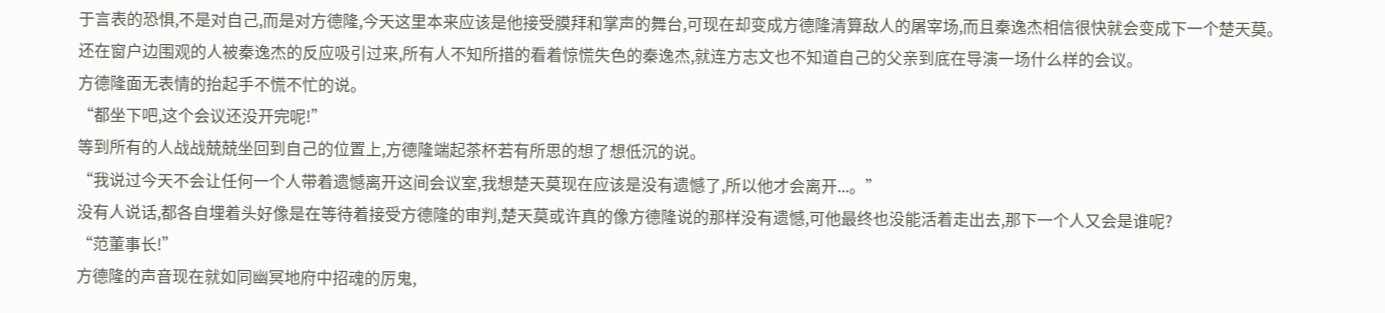于言表的恐惧,不是对自己,而是对方德隆,今天这里本来应该是他接受膜拜和掌声的舞台,可现在却变成方德隆清算敌人的屠宰场,而且秦逸杰相信很快就会变成下一个楚天莫。
还在窗户边围观的人被秦逸杰的反应吸引过来,所有人不知所措的看着惊慌失色的秦逸杰,就连方志文也不知道自己的父亲到底在导演一场什么样的会议。
方德隆面无表情的抬起手不慌不忙的说。
“都坐下吧,这个会议还没开完呢!”
等到所有的人战战兢兢坐回到自己的位置上,方德隆端起茶杯若有所思的想了想低沉的说。
“我说过今天不会让任何一个人带着遗憾离开这间会议室,我想楚天莫现在应该是没有遗憾了,所以他才会离开...。”
没有人说话,都各自埋着头好像是在等待着接受方德隆的审判,楚天莫或许真的像方德隆说的那样没有遗憾,可他最终也没能活着走出去,那下一个人又会是谁呢?
“范董事长!”
方德隆的声音现在就如同幽冥地府中招魂的厉鬼,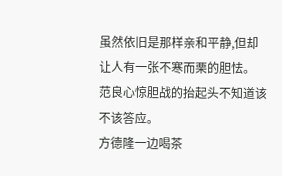虽然依旧是那样亲和平静,但却让人有一张不寒而栗的胆怯。
范良心惊胆战的抬起头不知道该不该答应。
方德隆一边喝茶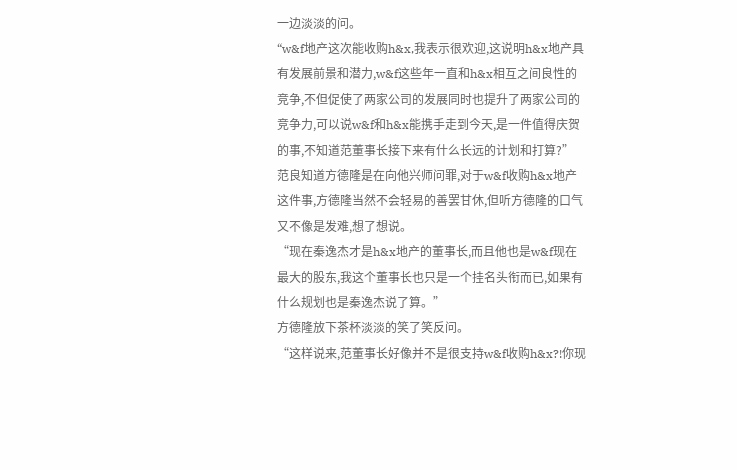一边淡淡的问。
“w&f地产这次能收购h&x,我表示很欢迎,这说明h&x地产具有发展前景和潜力,w&f这些年一直和h&x相互之间良性的竞争,不但促使了两家公司的发展同时也提升了两家公司的竞争力,可以说w&f和h&x能携手走到今天,是一件值得庆贺的事,不知道范董事长接下来有什么长远的计划和打算?”
范良知道方德隆是在向他兴师问罪,对于w&f收购h&x地产这件事,方德隆当然不会轻易的善罢甘休,但听方德隆的口气又不像是发难,想了想说。
“现在秦逸杰才是h&x地产的董事长,而且他也是w&f现在最大的股东,我这个董事长也只是一个挂名头衔而已,如果有什么规划也是秦逸杰说了算。”
方德隆放下茶杯淡淡的笑了笑反问。
“这样说来,范董事长好像并不是很支持w&f收购h&x?!你现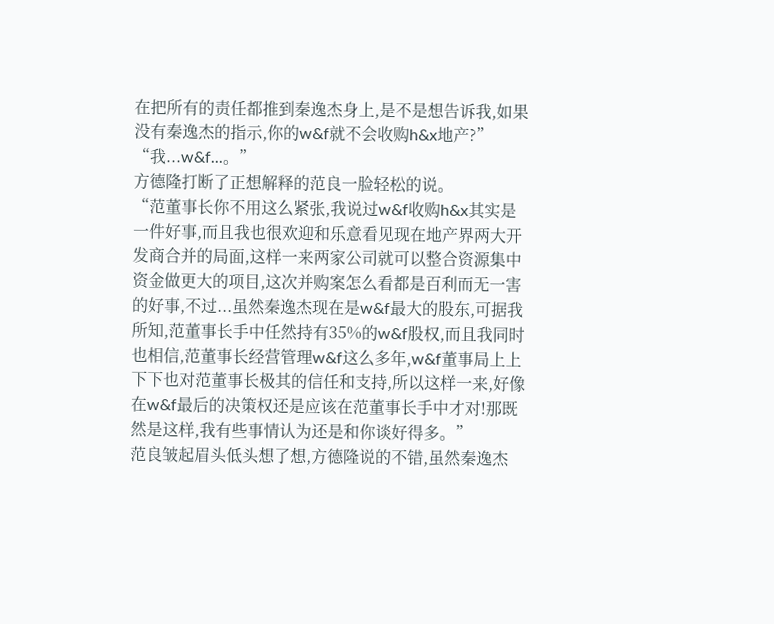在把所有的责任都推到秦逸杰身上,是不是想告诉我,如果没有秦逸杰的指示,你的w&f就不会收购h&x地产?”
“我...w&f...。”
方德隆打断了正想解释的范良一脸轻松的说。
“范董事长你不用这么紧张,我说过w&f收购h&x其实是一件好事,而且我也很欢迎和乐意看见现在地产界两大开发商合并的局面,这样一来两家公司就可以整合资源集中资金做更大的项目,这次并购案怎么看都是百利而无一害的好事,不过...虽然秦逸杰现在是w&f最大的股东,可据我所知,范董事长手中任然持有35%的w&f股权,而且我同时也相信,范董事长经营管理w&f这么多年,w&f董事局上上下下也对范董事长极其的信任和支持,所以这样一来,好像在w&f最后的决策权还是应该在范董事长手中才对!那既然是这样,我有些事情认为还是和你谈好得多。”
范良皱起眉头低头想了想,方德隆说的不错,虽然秦逸杰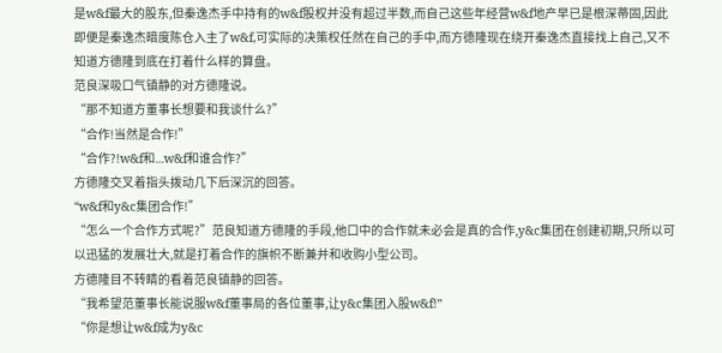是w&f最大的股东,但秦逸杰手中持有的w&f股权并没有超过半数,而自己这些年经营w&f地产早已是根深蒂固,因此即便是秦逸杰暗度陈仓入主了w&f,可实际的决策权任然在自己的手中,而方德隆现在绕开秦逸杰直接找上自己,又不知道方德隆到底在打着什么样的算盘。
范良深吸口气镇静的对方德隆说。
“那不知道方董事长想要和我谈什么?”
“合作!当然是合作!”
“合作?!w&f和...w&f和谁合作?”
方德隆交叉着指头拨动几下后深沉的回答。
“w&f和y&c集团合作!”
“怎么一个合作方式呢?”范良知道方德隆的手段,他口中的合作就未必会是真的合作,y&c集团在创建初期,只所以可以迅猛的发展壮大,就是打着合作的旗帜不断兼并和收购小型公司。
方德隆目不转睛的看着范良镇静的回答。
“我希望范董事长能说服w&f董事局的各位董事,让y&c集团入股w&f!”
“你是想让w&f成为y&c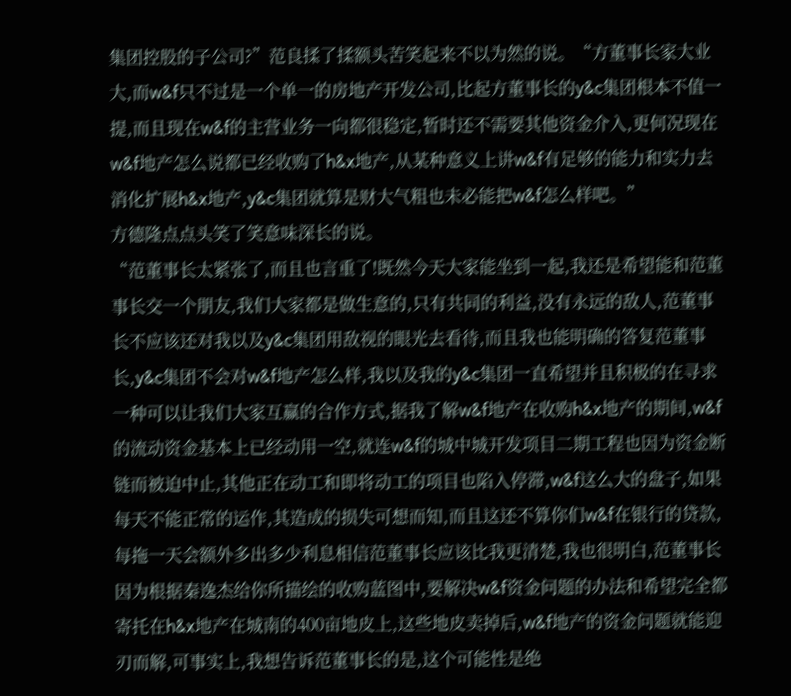集团控股的子公司?”范良揉了揉额头苦笑起来不以为然的说。“方董事长家大业大,而w&f只不过是一个单一的房地产开发公司,比起方董事长的y&c集团根本不值一提,而且现在w&f的主营业务一向都很稳定,暂时还不需要其他资金介入,更何况现在w&f地产怎么说都已经收购了h&x地产,从某种意义上讲w&f有足够的能力和实力去消化扩展h&x地产,y&c集团就算是财大气粗也未必能把w&f怎么样吧。”
方德隆点点头笑了笑意味深长的说。
“范董事长太紧张了,而且也言重了!既然今天大家能坐到一起,我还是希望能和范董事长交一个朋友,我们大家都是做生意的,只有共同的利益,没有永远的敌人,范董事长不应该还对我以及y&c集团用敌视的眼光去看待,而且我也能明确的答复范董事长,y&c集团不会对w&f地产怎么样,我以及我的y&c集团一直希望并且积极的在寻求一种可以让我们大家互赢的合作方式,据我了解w&f地产在收购h&x地产的期间,w&f的流动资金基本上已经动用一空,就连w&f的城中城开发项目二期工程也因为资金断链而被迫中止,其他正在动工和即将动工的项目也陷入停滞,w&f这么大的盘子,如果每天不能正常的运作,其造成的损失可想而知,而且这还不算你们w&f在银行的贷款,每拖一天会额外多出多少利息相信范董事长应该比我更清楚,我也很明白,范董事长因为根据秦逸杰给你所描绘的收购蓝图中,要解决w&f资金问题的办法和希望完全都寄托在h&x地产在城南的400亩地皮上,这些地皮卖掉后,w&f地产的资金问题就能迎刃而解,可事实上,我想告诉范董事长的是,这个可能性是绝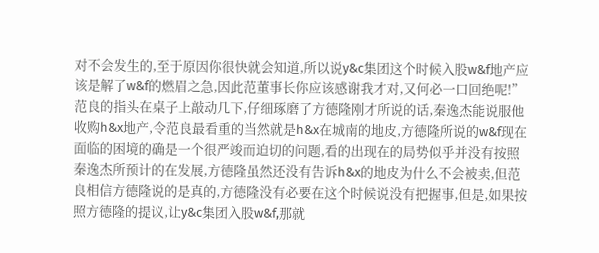对不会发生的,至于原因你很快就会知道,所以说y&c集团这个时候入股w&f地产应该是解了w&f的燃眉之急,因此范董事长你应该感谢我才对,又何必一口回绝呢!”
范良的指头在桌子上敲动几下,仔细琢磨了方德隆刚才所说的话,秦逸杰能说服他收购h&x地产,令范良最看重的当然就是h&x在城南的地皮,方德隆所说的w&f现在面临的困境的确是一个很严竣而迫切的问题,看的出现在的局势似乎并没有按照秦逸杰所预计的在发展,方德隆虽然还没有告诉h&x的地皮为什么不会被卖,但范良相信方德隆说的是真的,方德隆没有必要在这个时候说没有把握事,但是,如果按照方德隆的提议,让y&c集团入股w&f,那就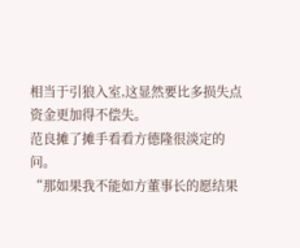相当于引狼入室,这显然要比多损失点资金更加得不偿失。
范良摊了摊手看看方德隆很淡定的问。
“那如果我不能如方董事长的愿结果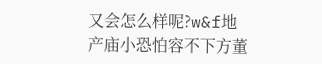又会怎么样呢?w&f地产庙小恐怕容不下方董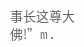事长这尊大佛!”m.